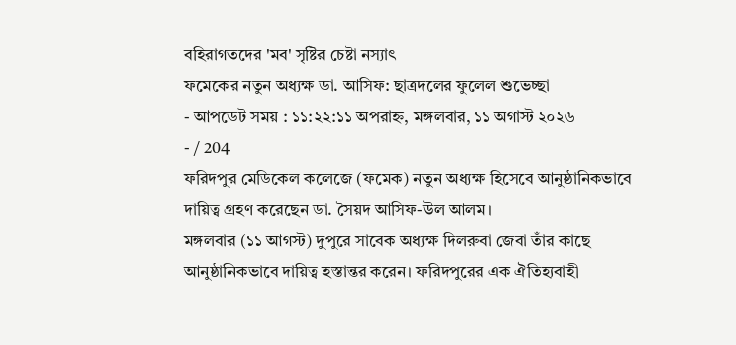বহিরাগতদের 'মব' সৃষ্টির চেষ্টা নস্যাৎ
ফমেকের নতুন অধ্যক্ষ ডা. আসিফ: ছাত্রদলের ফুলেল শুভেচ্ছা
- আপডেট সময় : ১১:২২:১১ অপরাহ্ন, মঙ্গলবার, ১১ অগাস্ট ২০২৬
- / 204
ফরিদপুর মেডিকেল কলেজে (ফমেক) নতুন অধ্যক্ষ হিসেবে আনুষ্ঠানিকভাবে দায়িত্ব গ্রহণ করেছেন ডা. সৈয়দ আসিফ-উল আলম।
মঙ্গলবার (১১ আগস্ট) দুপুরে সাবেক অধ্যক্ষ দিলরুবা জেবা তাঁর কাছে আনুষ্ঠানিকভাবে দায়িত্ব হস্তান্তর করেন। ফরিদপুরের এক ঐতিহ্যবাহী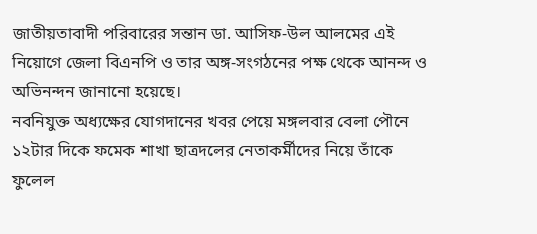জাতীয়তাবাদী পরিবারের সন্তান ডা. আসিফ-উল আলমের এই নিয়োগে জেলা বিএনপি ও তার অঙ্গ-সংগঠনের পক্ষ থেকে আনন্দ ও অভিনন্দন জানানো হয়েছে।
নবনিযুক্ত অধ্যক্ষের যোগদানের খবর পেয়ে মঙ্গলবার বেলা পৌনে ১২টার দিকে ফমেক শাখা ছাত্রদলের নেতাকর্মীদের নিয়ে তাঁকে ফুলেল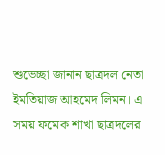শুভেচ্ছা জানান ছাত্রদল নেতা ইমতিয়াজ আহমেদ লিমন। এ সময় ফমেক শাখা ছাত্রদলের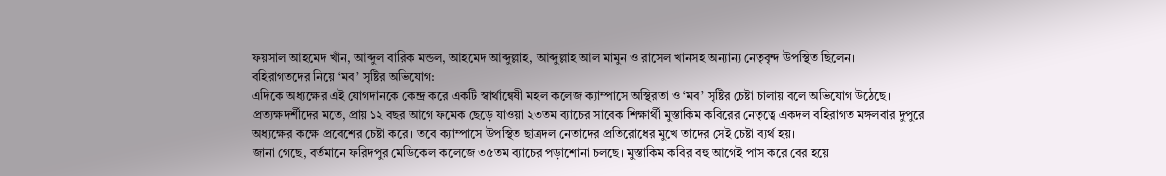ফয়সাল আহমেদ খাঁন, আব্দুল বারিক মন্ডল, আহমেদ আব্দুল্লাহ, আব্দুল্লাহ আল মামুন ও রাসেল খানসহ অন্যান্য নেতৃবৃন্দ উপস্থিত ছিলেন।
বহিরাগতদের নিয়ে ‘মব’ সৃষ্টির অভিযোগ:
এদিকে অধ্যক্ষের এই যোগদানকে কেন্দ্র করে একটি স্বার্থান্বেষী মহল কলেজ ক্যাম্পাসে অস্থিরতা ও ‘মব’ সৃষ্টির চেষ্টা চালায় বলে অভিযোগ উঠেছে। প্রত্যক্ষদর্শীদের মতে, প্রায় ১২ বছর আগে ফমেক ছেড়ে যাওয়া ২৩তম ব্যাচের সাবেক শিক্ষার্থী মুস্তাকিম কবিরের নেতৃত্বে একদল বহিরাগত মঙ্গলবার দুপুরে অধ্যক্ষের কক্ষে প্রবেশের চেষ্টা করে। তবে ক্যাম্পাসে উপস্থিত ছাত্রদল নেতাদের প্রতিরোধের মুখে তাদের সেই চেষ্টা ব্যর্থ হয়।
জানা গেছে, বর্তমানে ফরিদপুর মেডিকেল কলেজে ৩৫তম ব্যাচের পড়াশোনা চলছে। মুস্তাকিম কবির বহু আগেই পাস করে বের হয়ে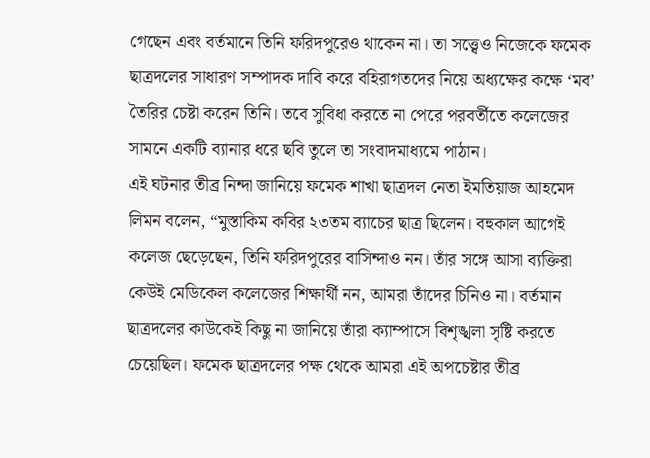গেছেন এবং বর্তমানে তিনি ফরিদপুরেও থাকেন না। তা সত্ত্বেও নিজেকে ফমেক ছাত্রদলের সাধারণ সম্পাদক দাবি করে বহিরাগতদের নিয়ে অধ্যক্ষের কক্ষে ‘মব’ তৈরির চেষ্টা করেন তিনি। তবে সুবিধা করতে না পেরে পরবর্তীতে কলেজের সামনে একটি ব্যানার ধরে ছবি তুলে তা সংবাদমাধ্যমে পাঠান।
এই ঘটনার তীব্র নিন্দা জানিয়ে ফমেক শাখা ছাত্রদল নেতা ইমতিয়াজ আহমেদ লিমন বলেন, “মুস্তাকিম কবির ২৩তম ব্যাচের ছাত্র ছিলেন। বহুকাল আগেই কলেজ ছেড়েছেন, তিনি ফরিদপুরের বাসিন্দাও নন। তাঁর সঙ্গে আসা ব্যক্তিরা কেউই মেডিকেল কলেজের শিক্ষার্থী নন, আমরা তাঁদের চিনিও না। বর্তমান ছাত্রদলের কাউকেই কিছু না জানিয়ে তাঁরা ক্যাম্পাসে বিশৃঙ্খলা সৃষ্টি করতে চেয়েছিল। ফমেক ছাত্রদলের পক্ষ থেকে আমরা এই অপচেষ্টার তীব্র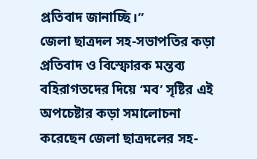প্রতিবাদ জানাচ্ছি।”
জেলা ছাত্রদল সহ-সভাপতির কড়া প্রতিবাদ ও বিস্ফোরক মন্তব্য
বহিরাগতদের দিয়ে ‘মব’ সৃষ্টির এই অপচেষ্টার কড়া সমালোচনা করেছেন জেলা ছাত্রদলের সহ-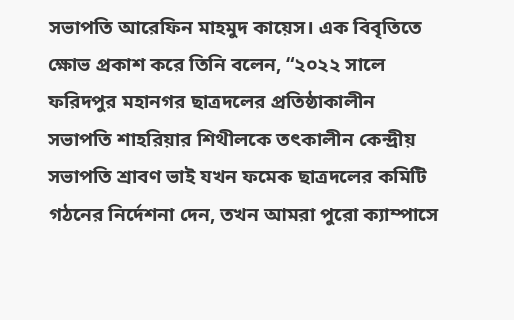সভাপতি আরেফিন মাহমুদ কায়েস। এক বিবৃতিতে ক্ষোভ প্রকাশ করে তিনি বলেন, “২০২২ সালে ফরিদপুর মহানগর ছাত্রদলের প্রতিষ্ঠাকালীন সভাপতি শাহরিয়ার শিথীলকে তৎকালীন কেন্দ্রীয় সভাপতি শ্রাবণ ভাই যখন ফমেক ছাত্রদলের কমিটি গঠনের নির্দেশনা দেন, তখন আমরা পুরো ক্যাম্পাসে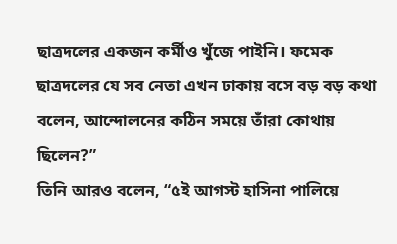ছাত্রদলের একজন কর্মীও খুঁজে পাইনি। ফমেক ছাত্রদলের যে সব নেতা এখন ঢাকায় বসে বড় বড় কথা বলেন, আন্দোলনের কঠিন সময়ে তাঁরা কোথায় ছিলেন?”
তিনি আরও বলেন, “৫ই আগস্ট হাসিনা পালিয়ে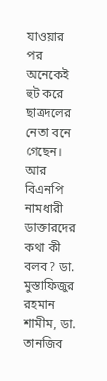যাওয়ার পর অনেকেই হুট করে ছাত্রদলের নেতা বনে গেছেন। আর বিএনপি নামধারী ডাক্তারদের কথা কী বলব? ডা. মুস্তাফিজুর রহমান শামীম, ডা. তানজিব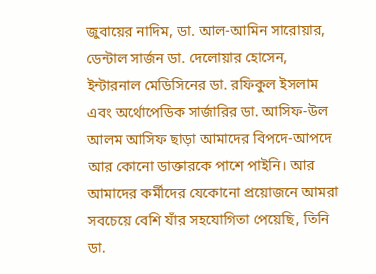জুবায়ের নাদিম, ডা. আল-আমিন সারোয়ার, ডেন্টাল সার্জন ডা. দেলোয়ার হোসেন, ইন্টারনাল মেডিসিনের ডা. রফিকুল ইসলাম এবং অর্থোপেডিক সার্জারির ডা. আসিফ-উল আলম আসিফ ছাড়া আমাদের বিপদে-আপদে আর কোনো ডাক্তারকে পাশে পাইনি। আর আমাদের কর্মীদের যেকোনো প্রয়োজনে আমরা সবচেয়ে বেশি যাঁর সহযোগিতা পেয়েছি, তিনি ডা.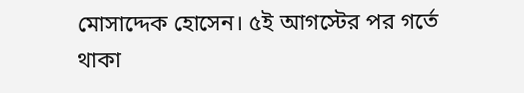মোসাদ্দেক হোসেন। ৫ই আগস্টের পর গর্তে থাকা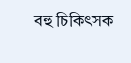বহু চিকিৎসক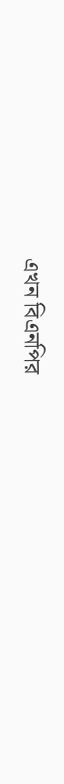এখন বিএনপির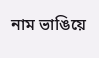নাম ভাঙিয়ে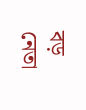বড় নেতা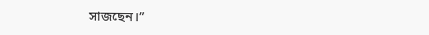সাজছেন।”